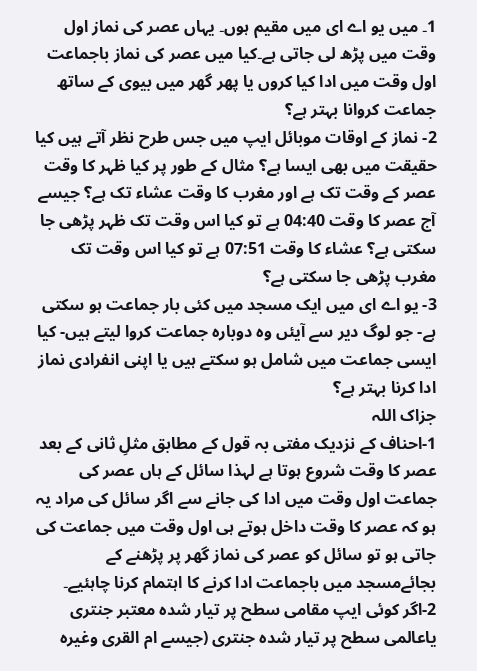1۔ میں یو اے ای میں مقیم ہوں۔ یہاں عصر کی نماز اول وقت میں پڑھ لی جاتی ہے۔کیا میں عصر کی نماز باجماعت اول وقت میں ادا کیا کروں یا پھر گھر میں بیوی کے ساتھ جماعت کروانا بہتر ہے؟
2- نماز کے اوقات موبائل ایپ میں جس طرح نظر آتے ہیں کیا حقیقت میں بھی ایسا ہے؟ مثال کے طور پر کیا ظہر کا وقت عصر کے وقت تک ہے اور مغرب کا وقت عشاء تک ہے؟ جیسے آج عصر کا وقت 04:40 ہے تو کیا اس وقت تک ظہر پڑھی جا سکتی ہے؟ عشاء کا وقت 07:51 ہے تو کیا اس وقت تک مغرب پڑھی جا سکتی ہے؟
3- یو اے ای میں ایک مسجد میں کئی بار جماعت ہو سکتی ہے- جو لوگ دیر سے آیئں وہ دوبارہ جماعت کروا لیتے ہیں- کیا ایسی جماعت میں شامل ہو سکتے ہیں یا اپنی انفرادی نماز ادا کرنا بہتر ہے؟
جزاک اللہ
1-احناف کے نزدیک مفتی بہ قول کے مطابق مثلِ ثانی کے بعد عصر کا وقت شروع ہوتا ہے لہذا سائل کے ہاں عصر کی جماعت اول وقت میں ادا کی جانے سے اگر سائل کی مراد یہ ہو کہ عصر کا وقت داخل ہوتے ہی اول وقت میں جماعت کی جاتی ہو تو سائل کو عصر کی نماز گھر پر پڑھنے کے بجائےمسجد میں باجماعت ادا کرنے کا اہتمام کرنا چاہئیے۔
2-اگر کوئی ایپ مقامی سطح پر تیار شدہ معتبر جنتری یاعالمی سطح پر تیار شدہ جنتری (جیسے ام القری وغیرہ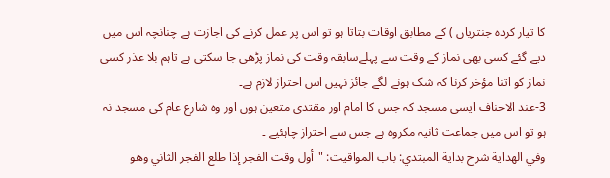کا تیار کردہ جنتریاں ) کے مطابق اوقات بتاتا ہو تو اس پر عمل کرنے کی اجازت ہے چنانچہ اس میں دیے گئے کسی بھی نماز کے وقت سے پہلےسابقہ وقت کی نماز پڑھی جا سکتی ہے تاہم بلا عذر کسی نماز کو اتنا مؤخر کرنا کہ شک ہونے لگے جائز نہیں اس احتراز لازم ہے۔
3-عند الاحناف ایسی مسجد کہ جس کا امام اور مقتدی متعین ہوں اور وہ شارع عام کی مسجد نہ ہو تو اس میں جماعت ثانیہ مکروہ ہے جس سے احتراز چاہئیے ۔
وفي الهداية شرح بداية المبتدي: باب المواقيت: "أول وقت الفجر إذا طلع الفجر الثاني وهو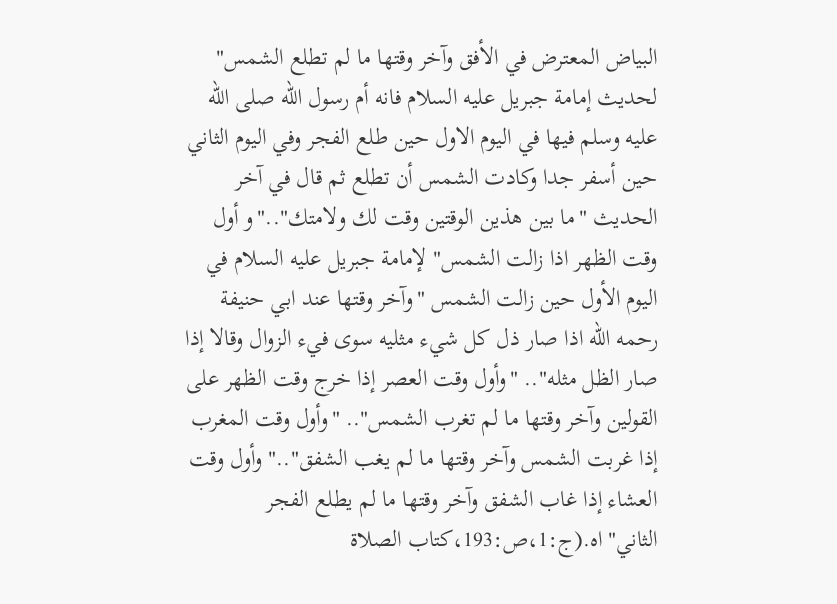البياض المعترض في الأفق وآخر وقتها ما لم تطلع الشمس" لحديث إمامة جبريل عليه السلام فانه أم رسول الله صلى الله عليه وسلم فيها في اليوم الاول حين طلع الفجر وفي اليوم الثاني حين أسفر جدا وكادت الشمس أن تطلع ثم قال في آخر الحديث "ما بين هذين الوقتين وقت لك ولامتك".."و أول وقت الظهر اذا زالت الشمس" لإمامة جبريل عليه السلام في اليوم الأول حين زالت الشمس "وآخر وقتها عند ابي حنيفة رحمه الله اذا صار ذل كل شيء مثليه سوى فيء الزوال وقالا إذا صار الظل مثله".. "وأول وقت العصر إذا خرج وقت الظهر على القولين وآخر وقتها ما لم تغرب الشمس".. "وأول وقت المغرب إذا غربت الشمس وآخر وقتها ما لم يغب الشفق".." وأول وقت العشاء إذا غاب الشفق وآخر وقتها ما لم يطلع الفجر الثاني"اه.(ج:1،ص:193،كتاب الصلاة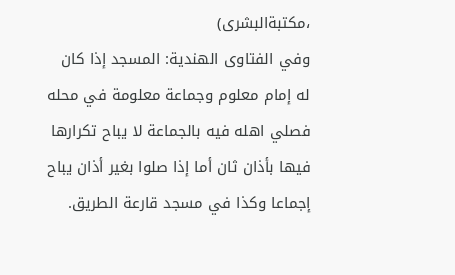،مكتبةالبشرى)
وفي الفتاوى الهندية: المسجد إذا كان له إمام معلوم وجماعة معلومة في محله فصلي اهله فيه بالجماعة لا يباح تكرارها فيها بأذان ثان أما إذا صلوا بغير أذان يباح إجماعا وكذا في مسجد قارعة الطريق.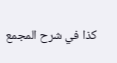كذا في شرح المجمع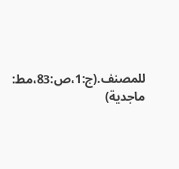للمصنف.(ج:1،ص:83،مط: ماجدية)